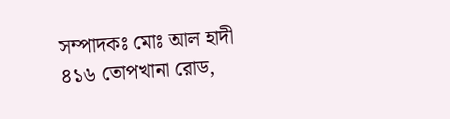সম্পাদকঃ মোঃ আল হাদী
৪১৬ তোপখানা রোড,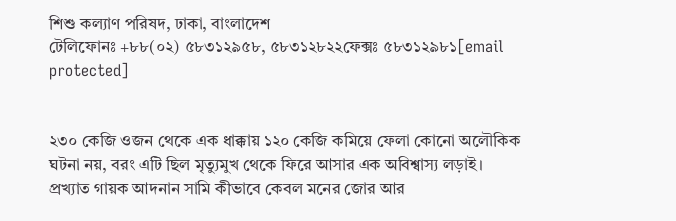শিশু কল্যাণ পরিষদ, ঢাকা, বাংলাদেশ
টেলিফোনঃ +৮৮(০২) ৫৮৩১২৯৫৮, ৫৮৩১২৮২২ফেক্সঃ ৫৮৩১২৯৮১[email protected]


২৩০ কেজি ওজন থেকে এক ধাক্কায় ১২০ কেজি কমিয়ে ফেলা কোনো অলৌকিক ঘটনা নয়, বরং এটি ছিল মৃত্যুমুখ থেকে ফিরে আসার এক অবিশ্বাস্য লড়াই।
প্রখ্যাত গায়ক আদনান সামি কীভাবে কেবল মনের জোর আর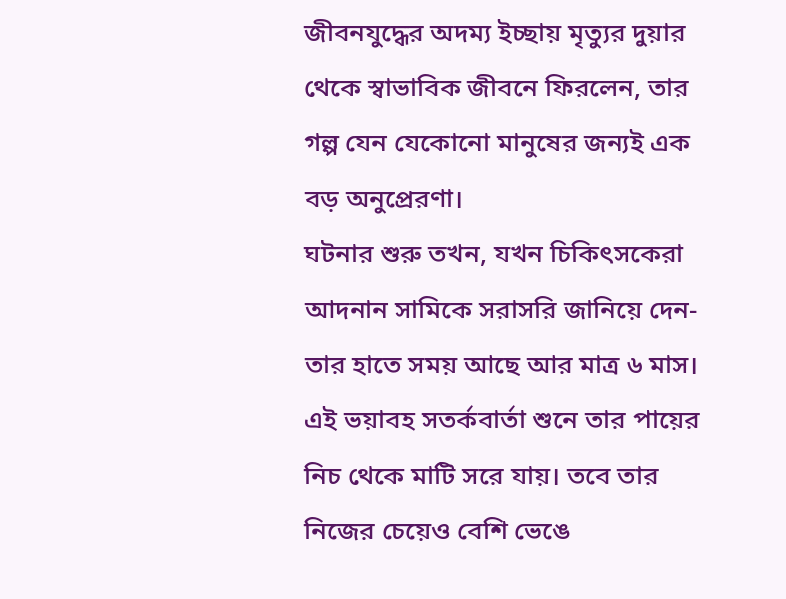জীবনযুদ্ধের অদম্য ইচ্ছায় মৃত্যুর দুয়ার থেকে স্বাভাবিক জীবনে ফিরলেন, তার গল্প যেন যেকোনো মানুষের জন্যই এক বড় অনুপ্রেরণা।
ঘটনার শুরু তখন, যখন চিকিৎসকেরা আদনান সামিকে সরাসরি জানিয়ে দেন- তার হাতে সময় আছে আর মাত্র ৬ মাস। এই ভয়াবহ সতর্কবার্তা শুনে তার পায়ের নিচ থেকে মাটি সরে যায়। তবে তার নিজের চেয়েও বেশি ভেঙে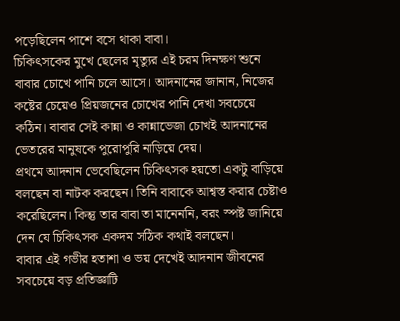পড়েছিলেন পাশে বসে থাকা বাবা।
চিকিৎসকের মুখে ছেলের মৃত্যুর এই চরম দিনক্ষণ শুনে বাবার চোখে পানি চলে আসে। আদনানের জানান, নিজের কষ্টের চেয়েও প্রিয়জনের চোখের পানি দেখা সবচেয়ে কঠিন। বাবার সেই কান্না ও কান্নাভেজা চোখই আদনানের ভেতরের মানুষকে পুরোপুরি নাড়িয়ে দেয়।
প্রথমে আদনান ভেবেছিলেন চিকিৎসক হয়তো একটু বাড়িয়ে বলছেন বা নাটক করছেন। তিনি বাবাকে আশ্বস্ত করার চেষ্টাও করেছিলেন। কিন্তু তার বাবা তা মানেননি, বরং স্পষ্ট জানিয়ে দেন যে চিকিৎসক একদম সঠিক কথাই বলছেন।
বাবার এই গভীর হতাশা ও ভয় দেখেই আদনান জীবনের সবচেয়ে বড় প্রতিজ্ঞাটি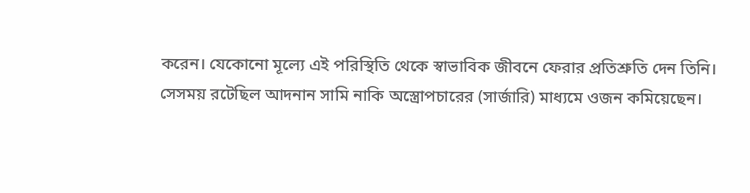করেন। যেকোনো মূল্যে এই পরিস্থিতি থেকে স্বাভাবিক জীবনে ফেরার প্রতিশ্রুতি দেন তিনি।
সেসময় রটেছিল আদনান সামি নাকি অস্ত্রোপচারের (সার্জারি) মাধ্যমে ওজন কমিয়েছেন।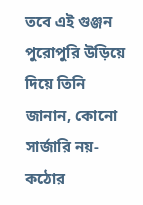তবে এই গুঞ্জন পুরোপুরি উড়িয়ে দিয়ে তিনি জানান, কোনো সার্জারি নয়- কঠোর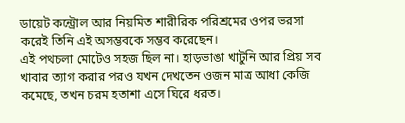ডায়েট কন্ট্রোল আর নিয়মিত শারীরিক পরিশ্রমের ওপর ভরসা করেই তিনি এই অসম্ভবকে সম্ভব করেছেন।
এই পথচলা মোটেও সহজ ছিল না। হাড়ভাঙা খাটুনি আর প্রিয় সব খাবার ত্যাগ করার পরও যখন দেখতেন ওজন মাত্র আধা কেজি কমেছে, তখন চরম হতাশা এসে ঘিরে ধরত।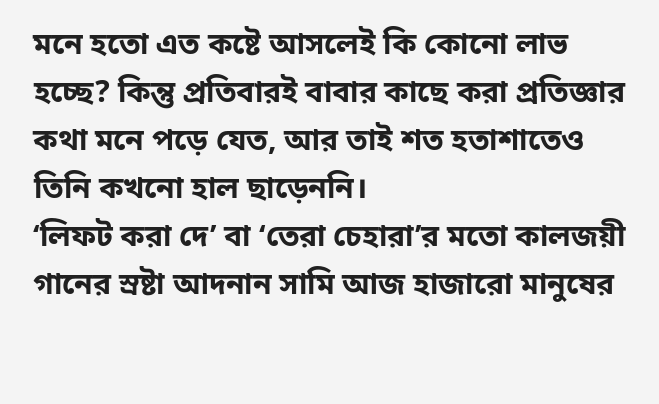মনে হতো এত কষ্টে আসলেই কি কোনো লাভ হচ্ছে? কিন্তু প্রতিবারই বাবার কাছে করা প্রতিজ্ঞার কথা মনে পড়ে যেত, আর তাই শত হতাশাতেও তিনি কখনো হাল ছাড়েননি।
‘লিফট করা দে’ বা ‘তেরা চেহারা’র মতো কালজয়ী গানের স্রষ্টা আদনান সামি আজ হাজারো মানুষের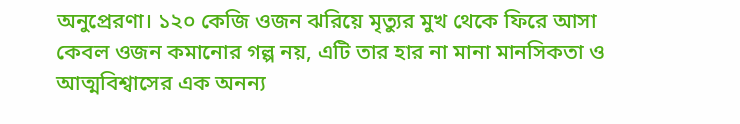অনুপ্রেরণা। ১২০ কেজি ওজন ঝরিয়ে মৃত্যুর মুখ থেকে ফিরে আসা কেবল ওজন কমানোর গল্প নয়, এটি তার হার না মানা মানসিকতা ও আত্মবিশ্বাসের এক অনন্য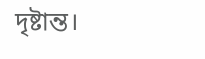দৃষ্টান্ত।